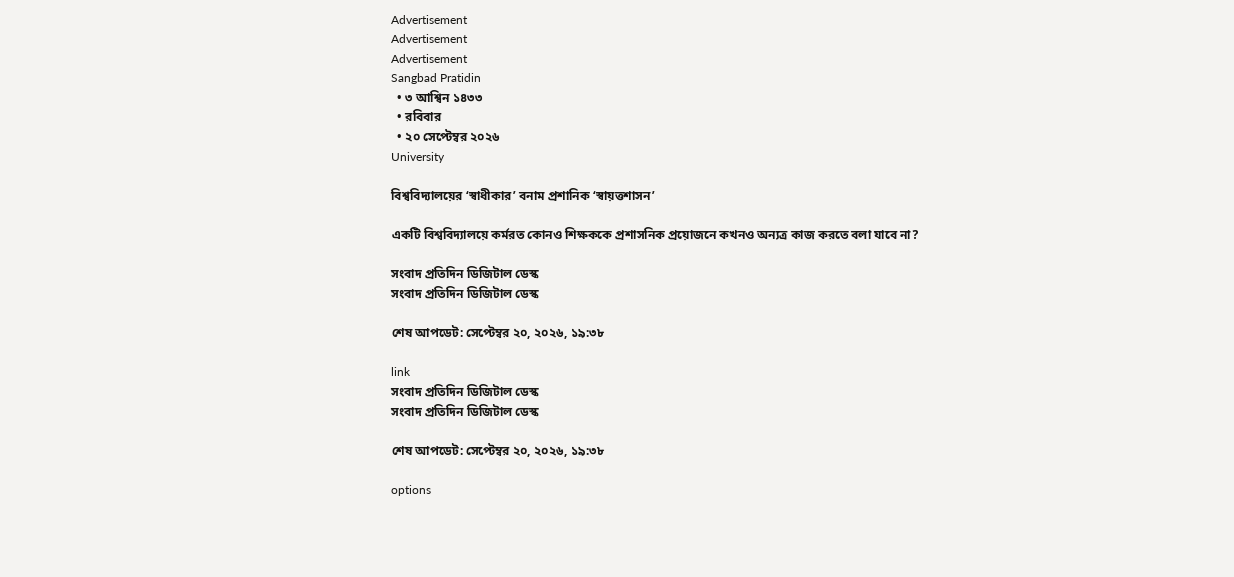Advertisement
Advertisement
Advertisement
Sangbad Pratidin
  • ৩ আশ্বিন ১৪৩৩
  • রবিবার
  • ২০ সেপ্টেম্বর ২০২৬
University

বিশ্ববিদ্যালয়ের ‘স্বাধীকার’ বনাম প্রশানিক ‘স্বায়ত্তশাসন’

একটি বিশ্ববিদ্যালয়ে কর্মরত কোনও শিক্ষককে প্রশাসনিক প্রয়োজনে কখনও অন্যত্র কাজ করতে বলা যাবে না?

সংবাদ প্রতিদিন ডিজিটাল ডেস্ক
সংবাদ প্রতিদিন ডিজিটাল ডেস্ক

শেষ আপডেট: সেপ্টেম্বর ২০, ২০২৬, ১৯:৩৮

link
সংবাদ প্রতিদিন ডিজিটাল ডেস্ক
সংবাদ প্রতিদিন ডিজিটাল ডেস্ক

শেষ আপডেট: সেপ্টেম্বর ২০, ২০২৬, ১৯:৩৮

options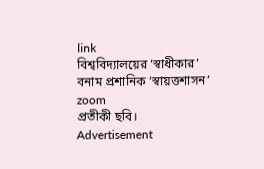link
বিশ্ববিদ্যালয়ের ‘স্বাধীকার’ বনাম প্রশানিক ‘স্বায়ত্তশাসন’ zoom
প্রতীকী ছবি।
Advertisement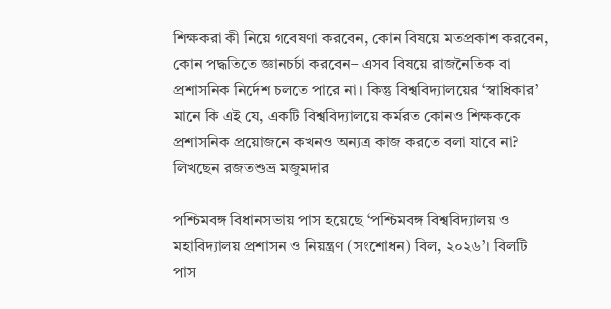শিক্ষকরা কী নিয়ে গবেষণা করবেন, কোন বিষয়ে মতপ্রকাশ করবেন, কোন পদ্ধতিতে জ্ঞানচর্চা করবেন– এসব বিষয়ে রাজনৈতিক বা প্রশাসনিক নির্দেশ চলতে পারে না। কিন্তু বিশ্ববিদ্যালয়ের ‘স্বাধিকার’ মানে কি এই যে, একটি বিশ্ববিদ্যালয়ে কর্মরত কোনও শিক্ষককে প্রশাসনিক প্রয়োজনে কখনও অন্যত্র কাজ করতে বলা যাবে না? লিখছেন রজতশুভ্র মজুমদার

পশ্চিমবঙ্গ বিধানসভায় পাস হয়েছে ‘পশ্চিমবঙ্গ বিশ্ববিদ্যালয় ও মহাবিদ্যালয় প্রশাসন ও নিয়ন্ত্রণ (সংশোধন) বিল, ২০২৬’। বিলটি পাস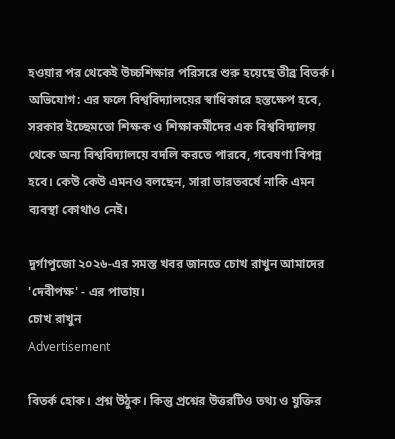হওয়ার পর থেকেই উচ্চশিক্ষার পরিসরে শুরু হয়েছে তীব্র বিতর্ক। অভিযোগ: এর ফলে বিশ্ববিদ্যালয়ের স্বাধিকারে হস্তক্ষেপ হবে, সরকার ইচ্ছেমতো শিক্ষক ও শিক্ষাকর্মীদের এক বিশ্ববিদ্যালয় থেকে অন্য বিশ্ববিদ্যালয়ে বদলি করতে পারবে, গবেষণা বিপন্ন হবে। কেউ কেউ এমনও বলছেন, সারা ভারতবর্ষে নাকি এমন ব্যবস্থা কোথাও নেই।

দুর্গাপুজো ২০২৬-এর সমস্ত খবর জানতে চোখ রাখুন আমাদের 'দেবীপক্ষ' - এর পাতায়।
চোখ রাখুন
Advertisement

বিতর্ক হোক। প্রশ্ন উঠুক। কিন্তু প্রশ্নের উত্তরটিও তথ্য ও যুক্তির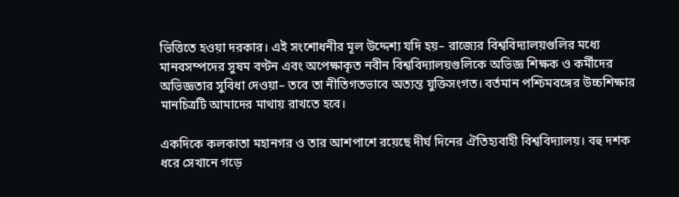ভিত্তিতে হওয়া দরকার। এই সংশোধনীর মূল উদ্দেশ্য যদি হয়– রাজ্যের বিশ্ববিদ্যালয়গুলির মধ্যে মানবসম্পদের সুষম বণ্টন এবং অপেক্ষাকৃত নবীন বিশ্ববিদ্যালয়গুলিকে অভিজ্ঞ শিক্ষক ও কর্মীদের অভিজ্ঞতার সুবিধা দেওয়া– তবে তা নীতিগতভাবে অত্যন্ত যুক্তিসংগত। বর্তমান পশ্চিমবঙ্গের উচ্চশিক্ষার মানচিত্রটি আমাদের মাথায় রাখতে হবে।

একদিকে কলকাতা মহানগর ও তার আশপাশে রয়েছে দীর্ঘ দিনের ঐতিহ্যবাহী বিশ্ববিদ্যালয়। বহু দশক ধরে সেখানে গড়ে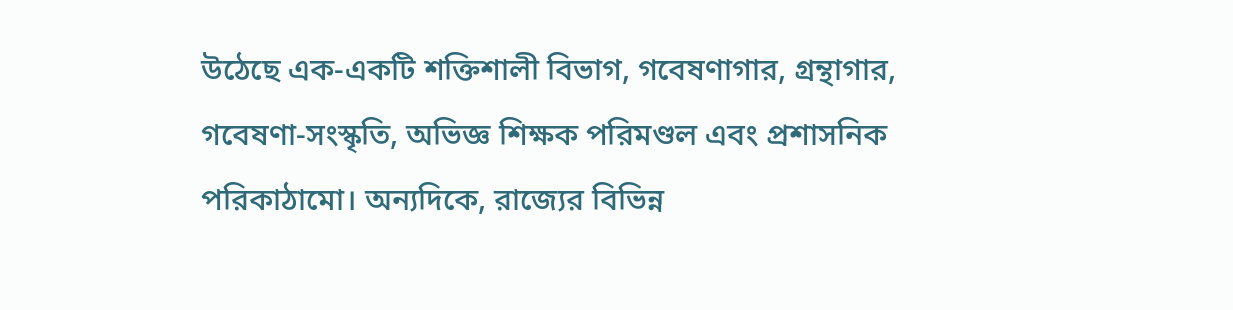উঠেছে এক-একটি শক্তিশালী বিভাগ, গবেষণাগার, গ্রন্থাগার, গবেষণা-সংস্কৃতি, অভিজ্ঞ শিক্ষক পরিমণ্ডল এবং প্রশাসনিক পরিকাঠামো। অন্যদিকে, রাজ্যের বিভিন্ন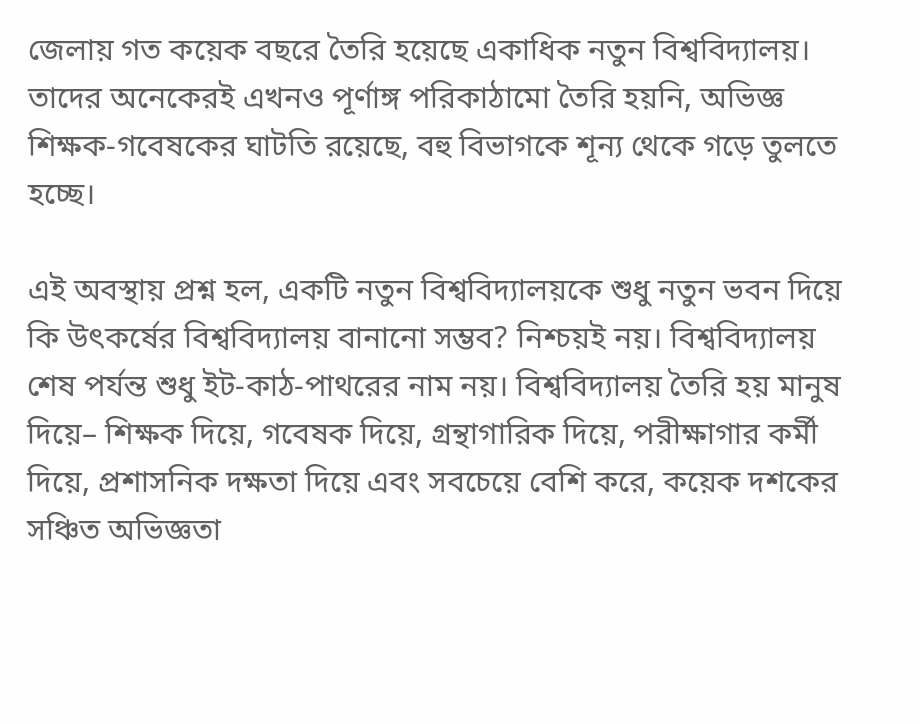জেলায় গত কয়েক বছরে তৈরি হয়েছে একাধিক নতুন বিশ্ববিদ্যালয়। তাদের অনেকেরই এখনও পূর্ণাঙ্গ পরিকাঠামো তৈরি হয়নি, অভিজ্ঞ শিক্ষক-গবেষকের ঘাটতি রয়েছে, বহু বিভাগকে শূন্য থেকে গড়ে তুলতে হচ্ছে।

এই অবস্থায় প্রশ্ন হল, একটি নতুন বিশ্ববিদ্যালয়কে শুধু নতুন ভবন দিয়ে কি উৎকর্ষের বিশ্ববিদ্যালয় বানানো সম্ভব? নিশ্চয়ই নয়। বিশ্ববিদ্যালয় শেষ পর্যন্ত শুধু ইট-কাঠ-পাথরের নাম নয়। বিশ্ববিদ্যালয় তৈরি হয় মানুষ দিয়ে– শিক্ষক দিয়ে, গবেষক দিয়ে, গ্রন্থাগারিক দিয়ে, পরীক্ষাগার কর্মী দিয়ে, প্রশাসনিক দক্ষতা দিয়ে এবং সবচেয়ে বেশি করে, কয়েক দশকের সঞ্চিত অভিজ্ঞতা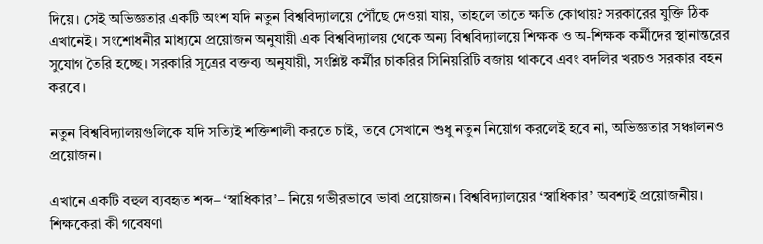দিয়ে। সেই অভিজ্ঞতার একটি অংশ যদি নতুন বিশ্ববিদ্যালয়ে পৌঁছে দেওয়া যায়, তাহলে তাতে ক্ষতি কোথায়? সরকারের যুক্তি ঠিক এখানেই। সংশোধনীর মাধ্যমে প্রয়োজন অনুযায়ী এক বিশ্ববিদ্যালয় থেকে অন্য বিশ্ববিদ্যালয়ে শিক্ষক ও অ-শিক্ষক কর্মীদের স্থানান্তরের সুযোগ তৈরি হচ্ছে। সরকারি সূত্রের বক্তব্য অনুযায়ী, সংশ্লিষ্ট কর্মীর চাকরির সিনিয়রিটি বজায় থাকবে এবং বদলির খরচও সরকার বহন করবে।

নতুন বিশ্ববিদ্যালয়গুলিকে যদি সত্যিই শক্তিশালী করতে চাই, তবে সেখানে শুধু নতুন নিয়োগ করলেই হবে না, অভিজ্ঞতার সঞ্চালনও প্রয়োজন।

এখানে একটি বহুল ব্যবহৃত শব্দ– ‘স্বাধিকার’– নিয়ে গভীরভাবে ভাবা প্রয়োজন। বিশ্ববিদ্যালয়ের ‘স্বাধিকার’ অবশ্যই প্রয়োজনীয়। শিক্ষকেরা কী গবেষণা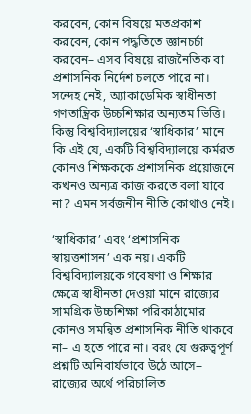করবেন, কোন বিষয়ে মতপ্রকাশ করবেন, কোন পদ্ধতিতে জ্ঞানচর্চা করবেন– এসব বিষয়ে রাজনৈতিক বা প্রশাসনিক নির্দেশ চলতে পারে না। সন্দেহ নেই, অ্যাকাডেমিক স্বাধীনতা গণতান্ত্রিক উচ্চশিক্ষার অন্যতম ভিত্তি। কিন্তু বিশ্ববিদ্যালয়ের ‘স্বাধিকার’ মানে কি এই যে, একটি বিশ্ববিদ্যালয়ে কর্মরত কোনও শিক্ষককে প্রশাসনিক প্রয়োজনে কখনও অন্যত্র কাজ করতে বলা যাবে না? এমন সর্বজনীন নীতি কোথাও নেই।

‘স্বাধিকার’ এবং ‘প্রশাসনিক স্বায়ত্তশাসন’ এক নয়। একটি বিশ্ববিদ্যালয়কে গবেষণা ও শিক্ষার ক্ষেত্রে স্বাধীনতা দেওয়া মানে রাজ্যের সামগ্রিক উচ্চশিক্ষা পরিকাঠামোর কোনও সমন্বিত প্রশাসনিক নীতি থাকবে না– এ হতে পারে না। বরং যে গুরুত্বপূর্ণ প্রশ্নটি অনিবার্যভাবে উঠে আসে– রাজ্যের অর্থে পরিচালিত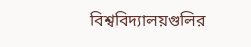বিশ্ববিদ্যালয়গুলির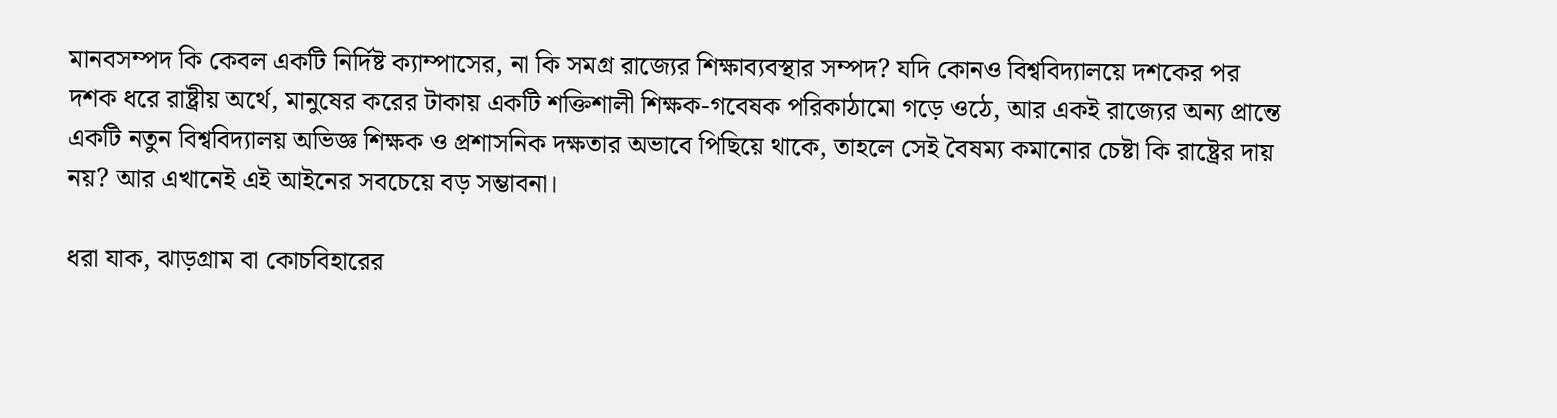মানবসম্পদ কি কেবল একটি নির্দিষ্ট ক্যাম্পাসের, না কি সমগ্র রাজ্যের শিক্ষাব্যবস্থার সম্পদ? যদি কোনও বিশ্ববিদ্যালয়ে দশকের পর দশক ধরে রাষ্ট্রীয় অর্থে, মানুষের করের টাকায় একটি শক্তিশালী শিক্ষক-গবেষক পরিকাঠামো গড়ে ওঠে, আর একই রাজ্যের অন্য প্রান্তে একটি নতুন বিশ্ববিদ্যালয় অভিজ্ঞ শিক্ষক ও প্রশাসনিক দক্ষতার অভাবে পিছিয়ে থাকে, তাহলে সেই বৈষম্য কমানোর চেষ্টা কি রাষ্ট্রের দায় নয়? আর এখানেই এই আইনের সবচেয়ে বড় সম্ভাবনা।

ধরা যাক, ঝাড়গ্রাম বা কোচবিহারের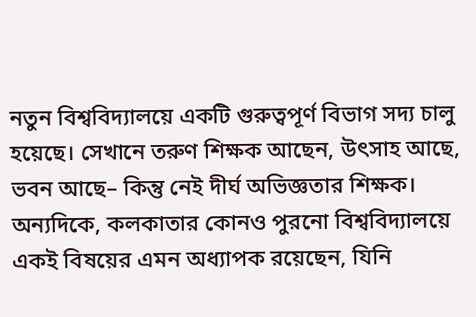নতুন বিশ্ববিদ্যালয়ে একটি গুরুত্বপূর্ণ বিভাগ সদ্য চালু হয়েছে। সেখানে তরুণ শিক্ষক আছেন, উৎসাহ আছে, ভবন আছে– কিন্তু নেই দীর্ঘ অভিজ্ঞতার শিক্ষক। অন্যদিকে, কলকাতার কোনও পুরনো বিশ্ববিদ্যালয়ে একই বিষয়ের এমন অধ্যাপক রয়েছেন, যিনি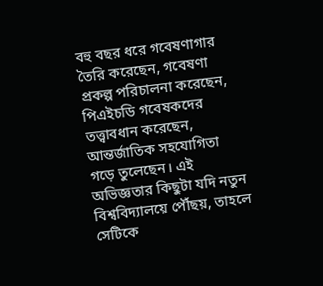বহু বছর ধরে গবেষণাগার তৈরি করেছেন, গবেষণা প্রকল্প পরিচালনা করেছেন, পিএইচডি গবেষকদের তত্ত্বাবধান করেছেন, আন্তর্জাতিক সহযোগিতা গড়ে তুলেছেন। এই অভিজ্ঞতার কিছুটা যদি নতুন বিশ্ববিদ্যালয়ে পৌঁছয়, তাহলে সেটিকে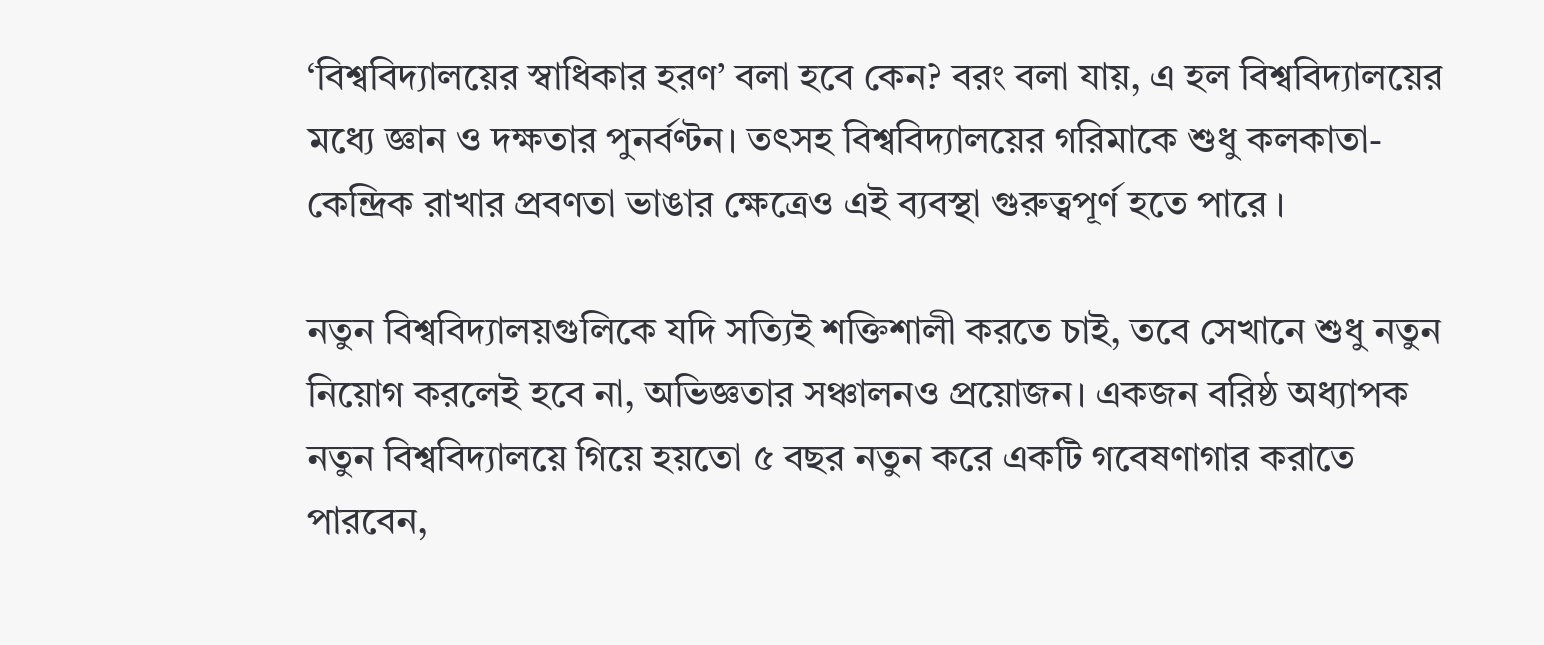‘বিশ্ববিদ্যালয়ের স্বাধিকার হরণ’ বলা হবে কেন? বরং বলা যায়, এ হল বিশ্ববিদ্যালয়ের মধ্যে জ্ঞান ও দক্ষতার পুনর্বণ্টন। তৎসহ বিশ্ববিদ্যালয়ের গরিমাকে শুধু কলকাতা-কেন্দ্রিক রাখার প্রবণতা ভাঙার ক্ষেত্রেও এই ব্যবস্থা গুরুত্বপূর্ণ হতে পারে ।

নতুন বিশ্ববিদ্যালয়গুলিকে যদি সত্যিই শক্তিশালী করতে চাই, তবে সেখানে শুধু নতুন নিয়োগ করলেই হবে না, অভিজ্ঞতার সঞ্চালনও প্রয়োজন। একজন বরিষ্ঠ অধ্যাপক নতুন বিশ্ববিদ্যালয়ে গিয়ে হয়তো ৫ বছর নতুন করে একটি গবেষণাগার করাতে পারবেন,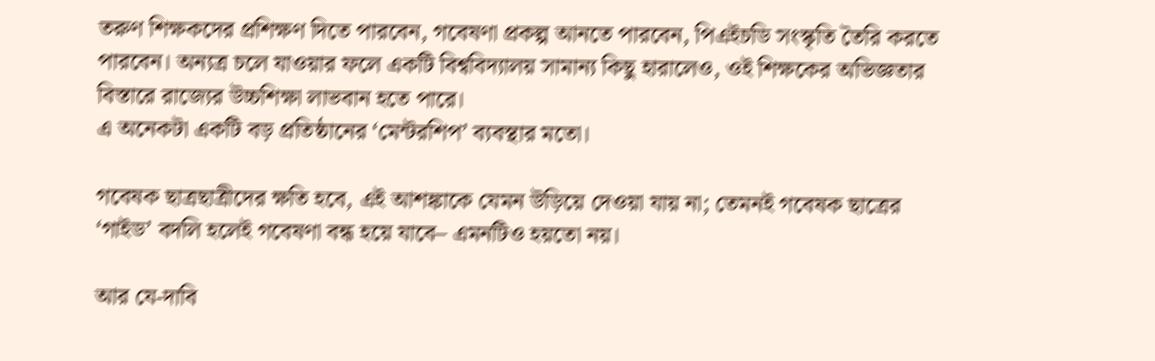তরুণ শিক্ষকদের প্রশিক্ষণ দিতে পারবেন, গবেষণা প্রকল্প আনতে পারবেন, পিএইচডি সংস্কৃতি তৈরি করতে পারবেন। অন্যত্র চলে যাওয়ার ফলে একটি বিশ্ববিদ্যালয় সামান্য কিছু হারালেও, ওই শিক্ষকের অভিজ্ঞতার বিস্তারে রাজ্যের উচ্চশিক্ষা লাভবান হতে পারে।
এ অনেকটা একটি বড় প্রতিষ্ঠানের ‘মেন্টরশিপ’ ব্যবস্থার মতো।

গবেষক ছাত্রছাত্রীদের ক্ষতি হবে, এই আশঙ্কাকে যেমন উড়িয়ে দেওয়া যায় না; তেমনই গবেষক ছাত্রের ‘গাইড’ বদলি হলেই গবেষণা বন্ধ হয়ে যাবে– এমনটিও হয়তো নয়।

আর যে-দাবি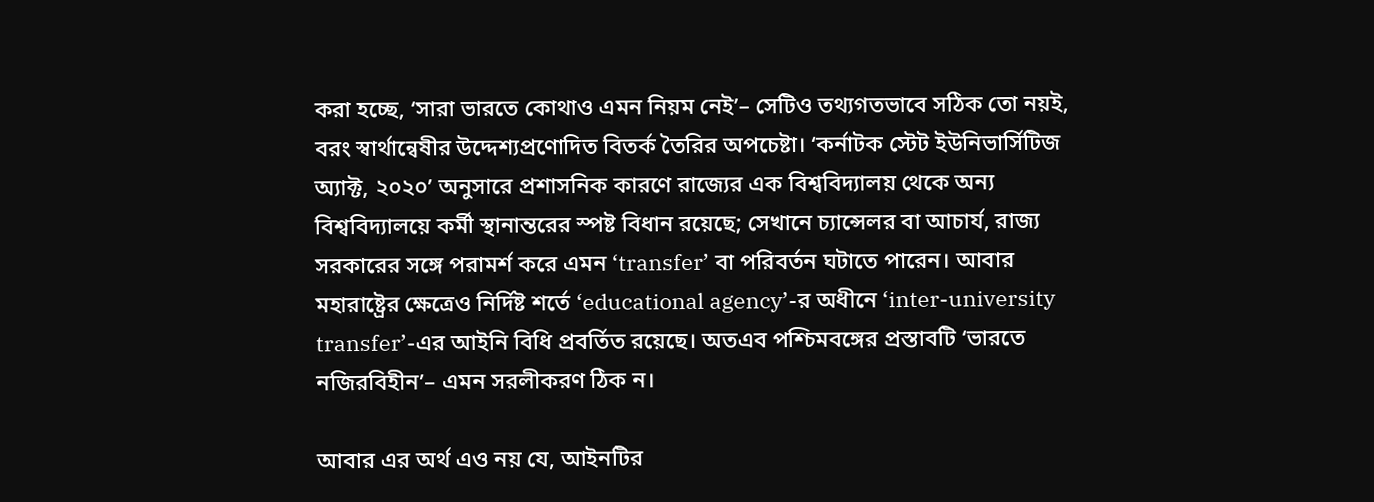করা হচ্ছে, ‘সারা ভারতে কোথাও এমন নিয়ম নেই’– সেটিও তথ্যগতভাবে সঠিক তো নয়ই, বরং স্বার্থান্বেষীর উদ্দেশ্যপ্রণোদিত বিতর্ক তৈরির অপচেষ্টা। ‘কর্নাটক স্টেট ইউনিভার্সিটিজ অ্যাক্ট, ২০২০’ অনুসারে প্রশাসনিক কারণে রাজ্যের এক বিশ্ববিদ্যালয় থেকে অন্য বিশ্ববিদ্যালয়ে কর্মী স্থানান্তরের স্পষ্ট বিধান রয়েছে; সেখানে চ্যান্সেলর বা আচার্য, রাজ্য সরকারের সঙ্গে পরামর্শ করে এমন ‘transfer’ বা পরিবর্তন ঘটাতে পারেন। আবার মহারাষ্ট্রের ক্ষেত্রেও নির্দিষ্ট শর্তে ‘educational agency’-র অধীনে ‘inter-university transfer’-এর আইনি বিধি প্রবর্তিত রয়েছে। অতএব পশ্চিমবঙ্গের প্রস্তাবটি ‘ভারতে নজিরবিহীন’– এমন সরলীকরণ ঠিক ন।

আবার এর অর্থ এও নয় যে, আইনটির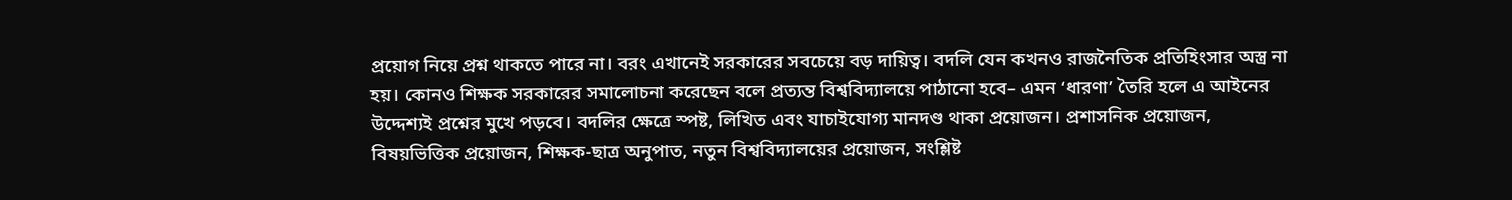প্রয়োগ নিয়ে প্রশ্ন থাকতে পারে না। বরং এখানেই সরকারের সবচেয়ে বড় দায়িত্ব। বদলি যেন কখনও রাজনৈতিক প্রতিহিংসার অস্ত্র না হয়। কোনও শিক্ষক সরকারের সমালোচনা করেছেন বলে প্রত্যন্ত বিশ্ববিদ্যালয়ে পাঠানো হবে– এমন ‘ধারণা’ তৈরি হলে এ আইনের উদ্দেশ্যই প্রশ্নের মুখে পড়বে। বদলির ক্ষেত্রে স্পষ্ট, লিখিত এবং যাচাইযোগ্য মানদণ্ড থাকা প্রয়োজন। প্রশাসনিক প্রয়োজন, বিষয়ভিত্তিক প্রয়োজন, শিক্ষক-ছাত্র অনুপাত, নতুন বিশ্ববিদ্যালয়ের প্রয়োজন, সংশ্লিষ্ট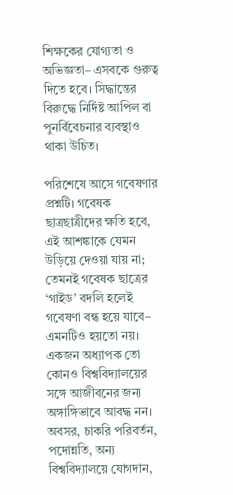শিক্ষকের যোগ্যতা ও অভিজ্ঞতা– এসবকে গুরুত্ব দিতে হবে। সিদ্ধান্তের বিরুদ্ধে নির্দিষ্ট আপিল বা পুনর্বিবেচনার ব্যবস্থাও থাকা উচিত।

পরিশেষে আসে গবেষণার প্রশ্নটি। গবেষক ছাত্রছাত্রীদের ক্ষতি হবে, এই আশঙ্কাকে যেমন উড়িয়ে দেওয়া যায় না; তেমনই গবেষক ছাত্রের ‘গাইড’ বদলি হলেই গবেষণা বন্ধ হয়ে যাবে– এমনটিও হয়তো নয়। একজন অধ্যাপক তো কোনও বিশ্ববিদ্যালয়ের সঙ্গে আজীবনের জন্য অঙ্গাঙ্গিভাবে আবদ্ধ নন। অবসর, চাকরি পরিবর্তন, পদোন্নতি, অন্য বিশ্ববিদ্যালয়ে যোগদান,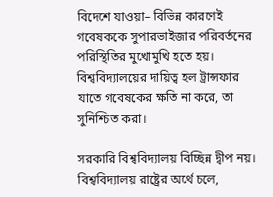বিদেশে যাওয়া– বিভিন্ন কারণেই গবেষককে সুপারভাইজার পরিবর্তনের পরিস্থিতির মুখোমুখি হতে হয়। বিশ্ববিদ্যালয়ের দায়িত্ব হল ট্রান্সফার যাতে গবেষকের ক্ষতি না করে, তা সুনিশ্চিত করা।

সরকারি বিশ্ববিদ্যালয় বিচ্ছিন্ন দ্বীপ নয়। বিশ্ববিদ্যালয় রাষ্ট্রের অর্থে চলে,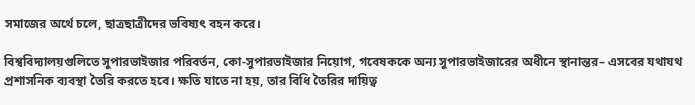সমাজের অর্থে চলে, ছাত্রছাত্রীদের ভবিষ্যৎ বহন করে।

বিশ্ববিদ্যালয়গুলিতে সুপারভাইজার পরিবর্তন, কো-সুপারভাইজার নিয়োগ, গবেষককে অন্য সুপারভাইজারের অধীনে স্থানান্তর– এসবের যথাযথ প্রশাসনিক ব্যবস্থা তৈরি করতে হবে। ক্ষতি যাতে না হয়, তার বিধি তৈরির দায়িত্ব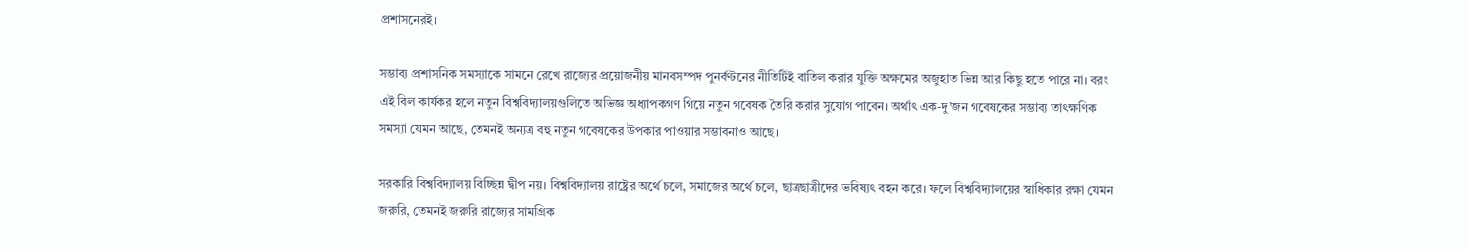প্রশাসনেরই।

সম্ভাব্য প্রশাসনিক সমস্যাকে সামনে রেখে রাজ্যের প্রয়োজনীয় মানবসম্পদ পুনর্বণ্টনের নীতিটিই বাতিল করার যুক্তি অক্ষমের অজুহাত ভিন্ন আর কিছু হতে পারে না। বরং এই বিল কার্যকর হলে নতুন বিশ্ববিদ্যালয়গুলিতে অভিজ্ঞ অধ্যাপকগণ গিয়ে নতুন গবেষক তৈরি করার সুযোগ পাবেন। অর্থাৎ এক-দু’জন গবেষকের সম্ভাব্য তাৎক্ষণিক সমস্যা যেমন আছে, তেমনই অন্যত্র বহু নতুন গবেষকের উপকার পাওয়ার সম্ভাবনাও আছে।

সরকারি বিশ্ববিদ্যালয় বিচ্ছিন্ন দ্বীপ নয়। বিশ্ববিদ্যালয় রাষ্ট্রের অর্থে চলে, সমাজের অর্থে চলে, ছাত্রছাত্রীদের ভবিষ্যৎ বহন করে। ফলে বিশ্ববিদ্যালয়ের স্বাধিকার রক্ষা যেমন জরুরি, তেমনই জরুরি রাজ্যের সামগ্রিক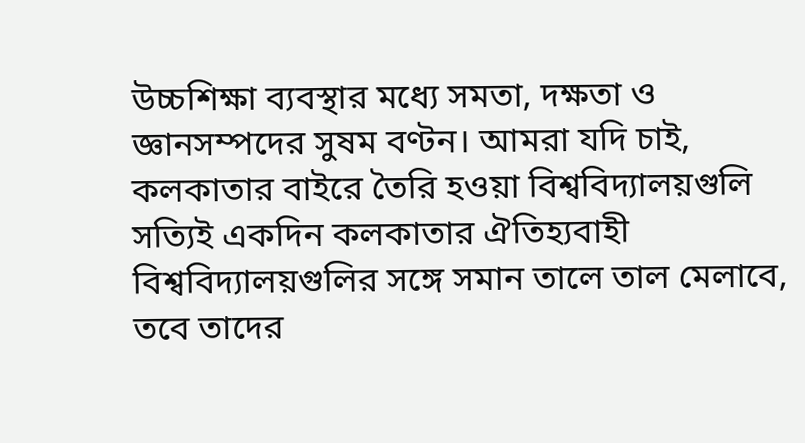উচ্চশিক্ষা ব্যবস্থার মধ্যে সমতা, দক্ষতা ও জ্ঞানসম্পদের সুষম বণ্টন। আমরা যদি চাই, কলকাতার বাইরে তৈরি হওয়া বিশ্ববিদ্যালয়গুলি সত্যিই একদিন কলকাতার ঐতিহ্যবাহী বিশ্ববিদ্যালয়গুলির সঙ্গে সমান তালে তাল মেলাবে, তবে তাদের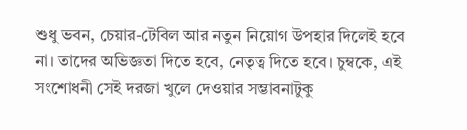শুধু ভবন, চেয়ার-টেবিল আর নতুন নিয়োগ উপহার দিলেই হবে না। তাদের অভিজ্ঞতা দিতে হবে, নেতৃত্ব দিতে হবে। চুম্বকে, এই সংশোধনী সেই দরজা খুলে দেওয়ার সম্ভাবনাটুকু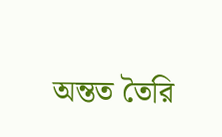অন্তত তৈরি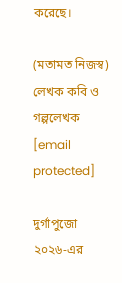করেছে।

(মতামত নিজস্ব)
লেখক কবি ও গল্পলেখক
[email protected]

দুর্গাপুজো ২০২৬-এর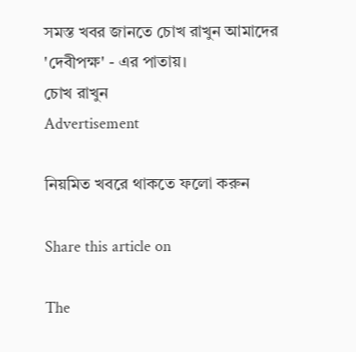সমস্ত খবর জানতে চোখ রাখুন আমাদের 'দেবীপক্ষ' - এর পাতায়।
চোখ রাখুন
Advertisement

নিয়মিত খবরে থাকতে ফলো করুন

Share this article on

The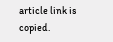article link is copied.